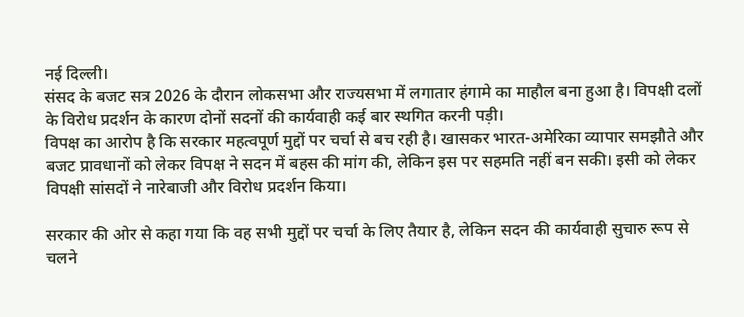नई दिल्ली।
संसद के बजट सत्र 2026 के दौरान लोकसभा और राज्यसभा में लगातार हंगामे का माहौल बना हुआ है। विपक्षी दलों के विरोध प्रदर्शन के कारण दोनों सदनों की कार्यवाही कई बार स्थगित करनी पड़ी।
विपक्ष का आरोप है कि सरकार महत्वपूर्ण मुद्दों पर चर्चा से बच रही है। खासकर भारत-अमेरिका व्यापार समझौते और बजट प्रावधानों को लेकर विपक्ष ने सदन में बहस की मांग की, लेकिन इस पर सहमति नहीं बन सकी। इसी को लेकर विपक्षी सांसदों ने नारेबाजी और विरोध प्रदर्शन किया।

सरकार की ओर से कहा गया कि वह सभी मुद्दों पर चर्चा के लिए तैयार है, लेकिन सदन की कार्यवाही सुचारु रूप से चलने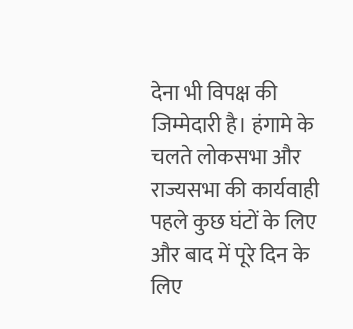देना भी विपक्ष की जिम्मेदारी है। हंगामे के चलते लोकसभा और राज्यसभा की कार्यवाही पहले कुछ घंटों के लिए और बाद में पूरे दिन के लिए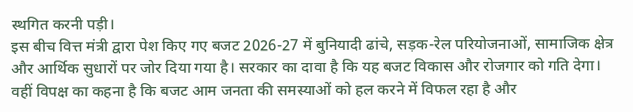स्थगित करनी पड़ी।
इस बीच वित्त मंत्री द्वारा पेश किए गए बजट 2026-27 में बुनियादी ढांचे, सड़क-रेल परियोजनाओं, सामाजिक क्षेत्र और आर्थिक सुधारों पर जोर दिया गया है। सरकार का दावा है कि यह बजट विकास और रोजगार को गति देगा।
वहीं विपक्ष का कहना है कि बजट आम जनता की समस्याओं को हल करने में विफल रहा है और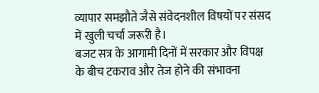व्यापार समझौते जैसे संवेदनशील विषयों पर संसद में खुली चर्चा जरूरी है।
बजट सत्र के आगामी दिनों में सरकार और विपक्ष के बीच टकराव और तेज होने की संभावना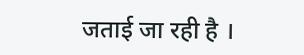जताई जा रही है ।